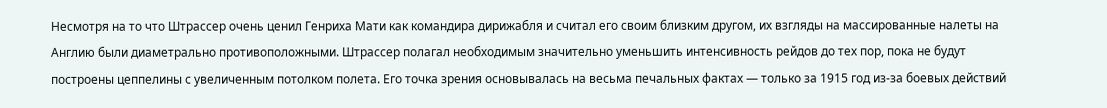Несмотря на то что Штрассер очень ценил Генриха Мати как командира дирижабля и считал его своим близким другом, их взгляды на массированные налеты на Англию были диаметрально противоположными. Штрассер полагал необходимым значительно уменьшить интенсивность рейдов до тех пор, пока не будут построены цеппелины с увеличенным потолком полета. Его точка зрения основывалась на весьма печальных фактах — только за 1915 год из-за боевых действий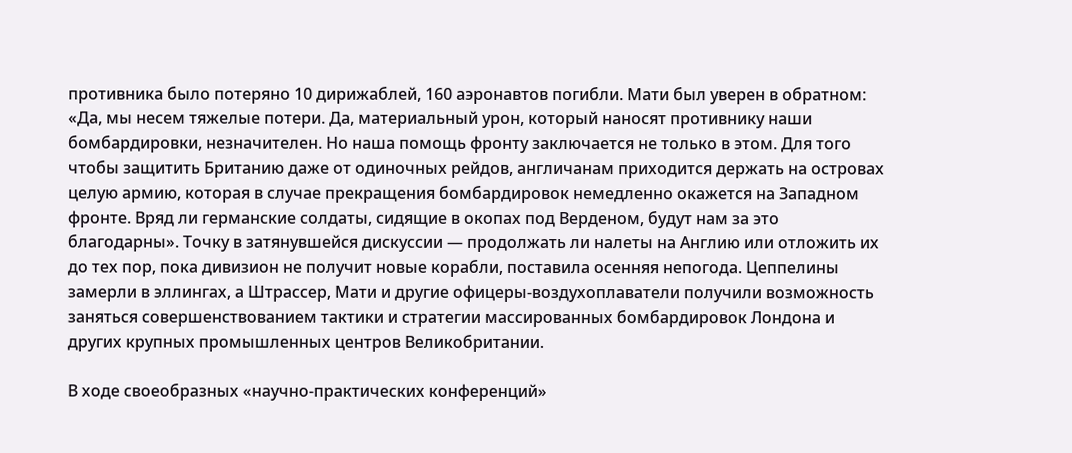противника было потеряно 10 дирижаблей, 160 аэронавтов погибли. Мати был уверен в обратном: «Да, мы несем тяжелые потери. Да, материальный урон, который наносят противнику наши бомбардировки, незначителен. Но наша помощь фронту заключается не только в этом. Для того чтобы защитить Британию даже от одиночных рейдов, англичанам приходится держать на островах целую армию, которая в случае прекращения бомбардировок немедленно окажется на Западном фронте. Вряд ли германские солдаты, сидящие в окопах под Верденом, будут нам за это благодарны». Точку в затянувшейся дискуссии — продолжать ли налеты на Англию или отложить их до тех пор, пока дивизион не получит новые корабли, поставила осенняя непогода. Цеппелины замерли в эллингах, а Штрассер, Мати и другие офицеры-воздухоплаватели получили возможность заняться совершенствованием тактики и стратегии массированных бомбардировок Лондона и других крупных промышленных центров Великобритании.

В ходе своеобразных «научно-практических конференций»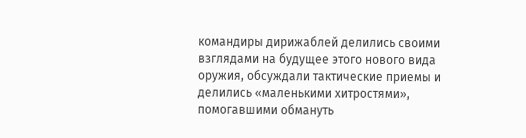командиры дирижаблей делились своими взглядами на будущее этого нового вида оружия, обсуждали тактические приемы и делились «маленькими хитростями», помогавшими обмануть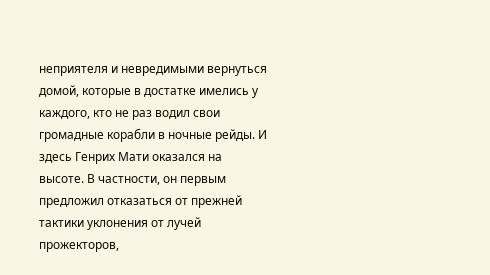неприятеля и невредимыми вернуться домой, которые в достатке имелись у каждого, кто не раз водил свои громадные корабли в ночные рейды. И здесь Генрих Мати оказался на высоте. В частности, он первым предложил отказаться от прежней тактики уклонения от лучей прожекторов,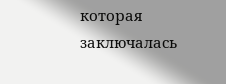которая заключалась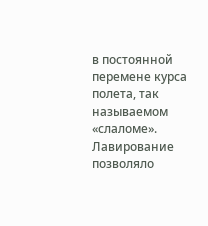в постоянной перемене курса полета, так называемом «слаломе». Лавирование позволяло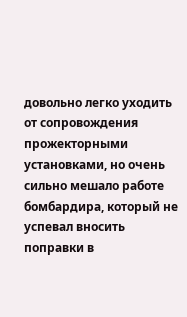довольно легко уходить от сопровождения прожекторными установками, но очень сильно мешало работе бомбардира, который не успевал вносить поправки в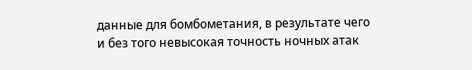данные для бомбометания, в результате чего и без того невысокая точность ночных атак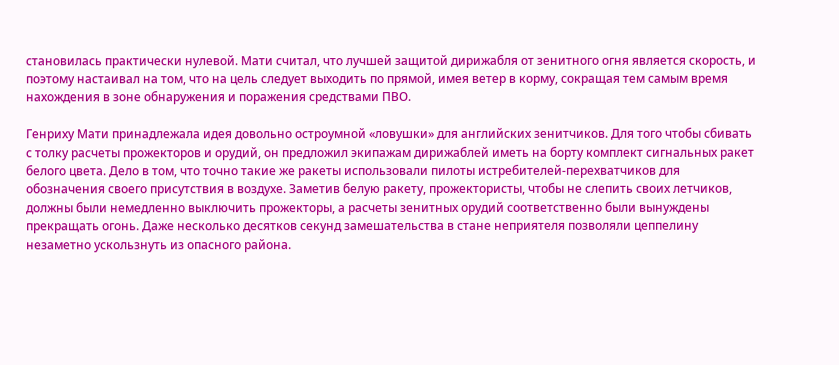становилась практически нулевой. Мати считал, что лучшей защитой дирижабля от зенитного огня является скорость, и поэтому настаивал на том, что на цель следует выходить по прямой, имея ветер в корму, сокращая тем самым время нахождения в зоне обнаружения и поражения средствами ПВО.

Генриху Мати принадлежала идея довольно остроумной «ловушки» для английских зенитчиков. Для того чтобы сбивать с толку расчеты прожекторов и орудий, он предложил экипажам дирижаблей иметь на борту комплект сигнальных ракет белого цвета. Дело в том, что точно такие же ракеты использовали пилоты истребителей-перехватчиков для обозначения своего присутствия в воздухе. Заметив белую ракету, прожектористы, чтобы не слепить своих летчиков, должны были немедленно выключить прожекторы, а расчеты зенитных орудий соответственно были вынуждены прекращать огонь. Даже несколько десятков секунд замешательства в стане неприятеля позволяли цеппелину незаметно ускользнуть из опасного района.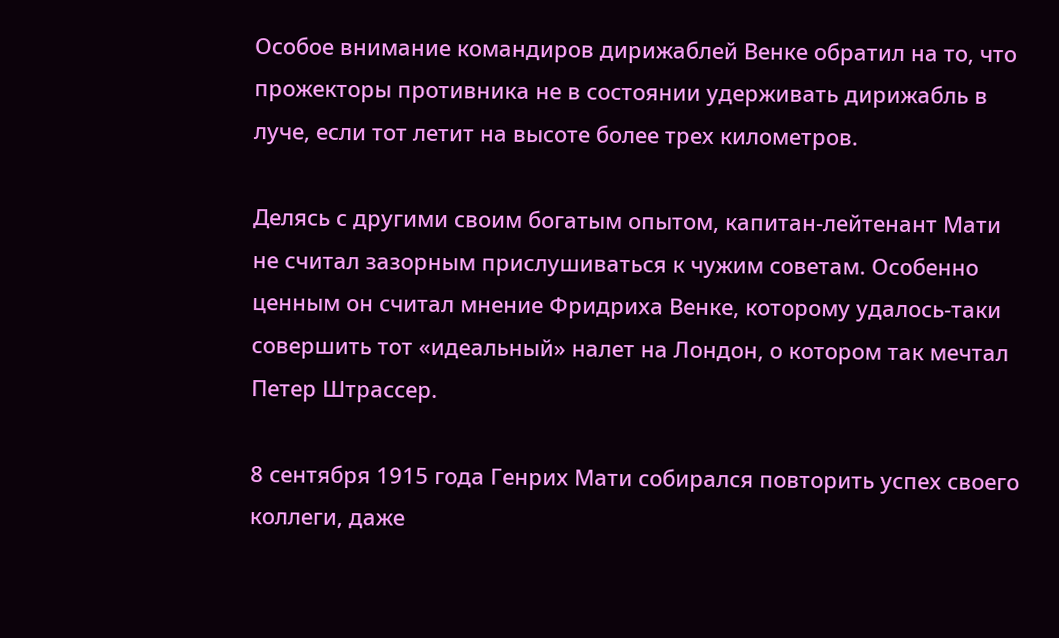Особое внимание командиров дирижаблей Венке обратил на то, что прожекторы противника не в состоянии удерживать дирижабль в луче, если тот летит на высоте более трех километров.

Делясь с другими своим богатым опытом, капитан-лейтенант Мати не считал зазорным прислушиваться к чужим советам. Особенно ценным он считал мнение Фридриха Венке, которому удалось-таки совершить тот «идеальный» налет на Лондон, о котором так мечтал Петер Штрассер.

8 сентября 1915 года Генрих Мати собирался повторить успех своего коллеги, даже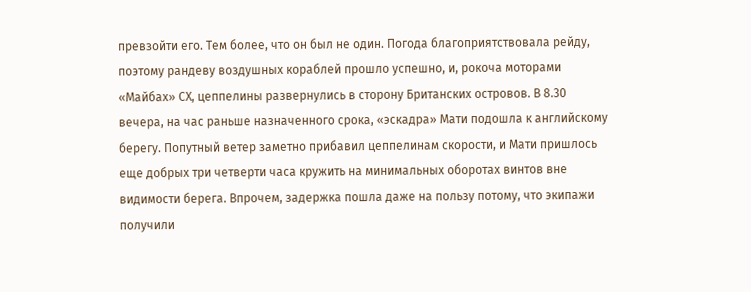превзойти его. Тем более, что он был не один. Погода благоприятствовала рейду, поэтому рандеву воздушных кораблей прошло успешно, и, рокоча моторами «Майбах» СХ, цеппелины развернулись в сторону Британских островов. В 8.30 вечера, на час раньше назначенного срока, «эскадра» Мати подошла к английскому берегу. Попутный ветер заметно прибавил цеппелинам скорости, и Мати пришлось еще добрых три четверти часа кружить на минимальных оборотах винтов вне видимости берега. Впрочем, задержка пошла даже на пользу потому, что экипажи получили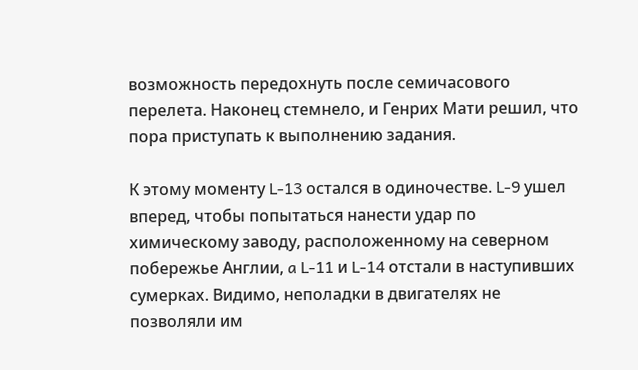возможность передохнуть после семичасового перелета. Наконец стемнело, и Генрих Мати решил, что пора приступать к выполнению задания.

К этому моменту L-13 остался в одиночестве. L-9 ушел вперед, чтобы попытаться нанести удар по химическому заводу, расположенному на северном побережье Англии, a L-11 и L-14 отстали в наступивших сумерках. Видимо, неполадки в двигателях не позволяли им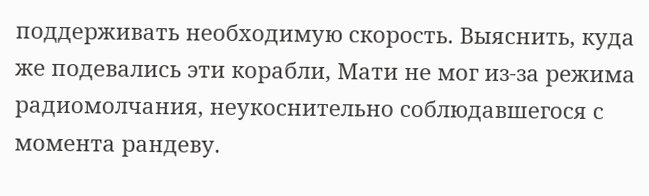поддерживать необходимую скорость. Выяснить, куда же подевались эти корабли, Мати не мог из-за режима радиомолчания, неукоснительно соблюдавшегося с момента рандеву.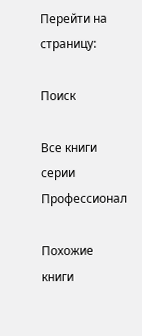Перейти на страницу:

Поиск

Все книги серии Профессионал

Похожие книги